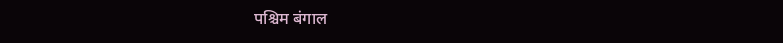पश्चिम बंगाल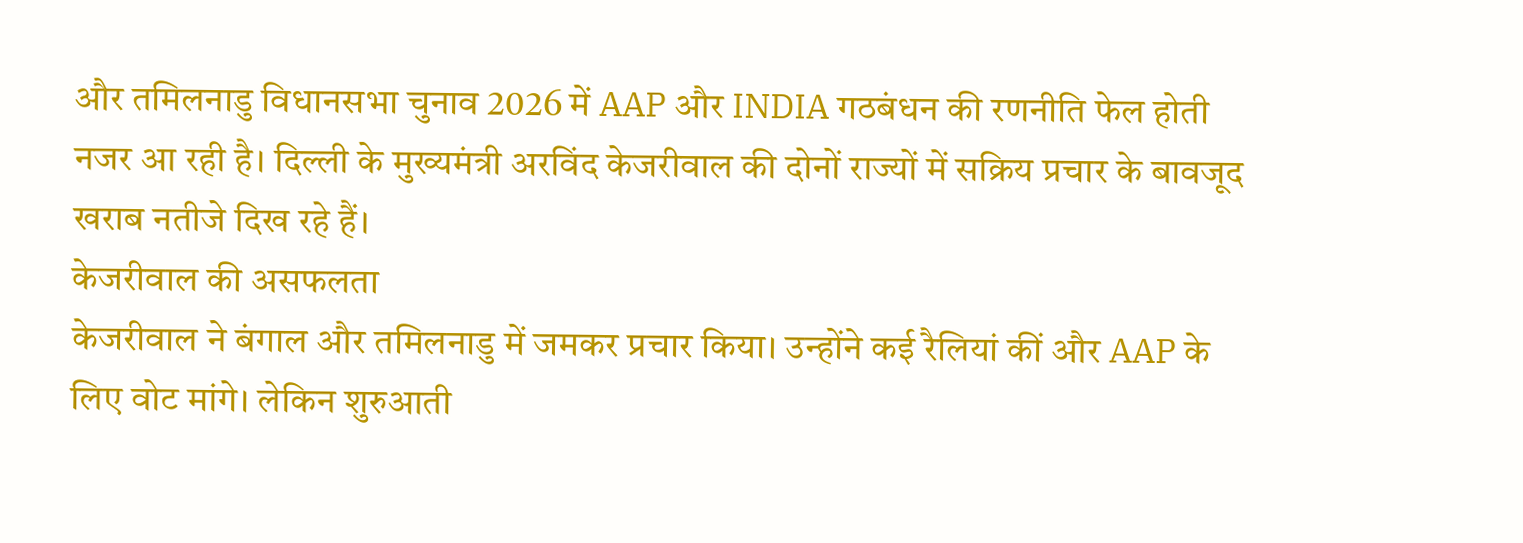और तमिलनाडु विधानसभा चुनाव 2026 में AAP और INDIA गठबंधन की रणनीति फेल होती नजर आ रही है। दिल्ली के मुख्यमंत्री अरविंद केजरीवाल की दोनों राज्यों में सक्रिय प्रचार के बावजूद खराब नतीजे दिख रहे हैं।
केजरीवाल की असफलता
केजरीवाल ने बंगाल और तमिलनाडु में जमकर प्रचार किया। उन्होंने कई रैलियां कीं और AAP के लिए वोट मांगे। लेकिन शुरुआती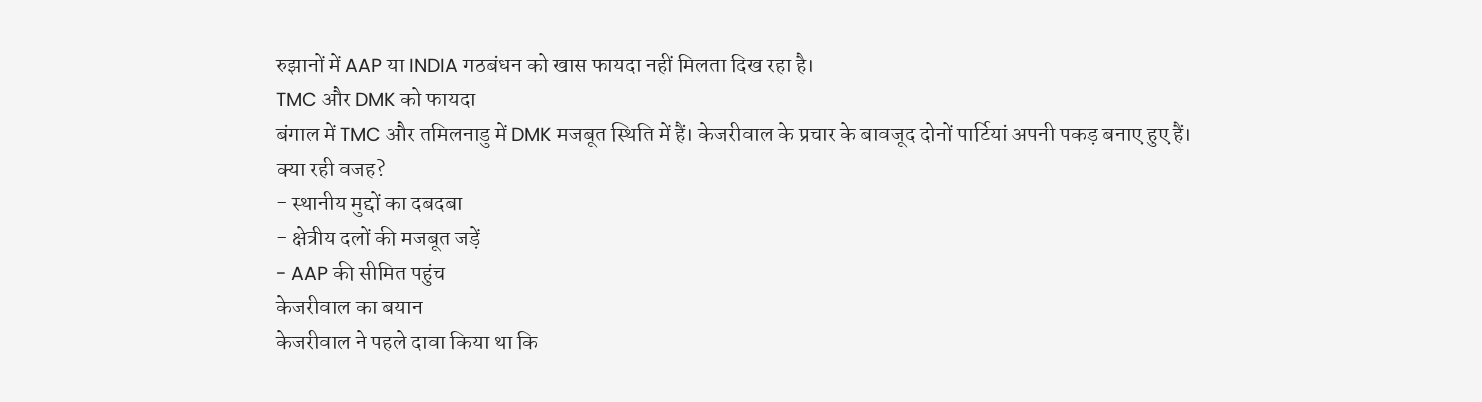रुझानों में AAP या INDIA गठबंधन को खास फायदा नहीं मिलता दिख रहा है।
TMC और DMK को फायदा
बंगाल में TMC और तमिलनाडु में DMK मजबूत स्थिति में हैं। केजरीवाल के प्रचार के बावजूद दोनों पार्टियां अपनी पकड़ बनाए हुए हैं।
क्या रही वजह?
- स्थानीय मुद्दों का दबदबा
- क्षेत्रीय दलों की मजबूत जड़ें
- AAP की सीमित पहुंच
केजरीवाल का बयान
केजरीवाल ने पहले दावा किया था कि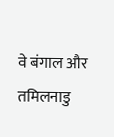वे बंगाल और तमिलनाडु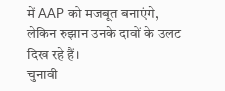में AAP को मजबूत बनाएंगे, लेकिन रुझान उनके दावों के उलट दिख रहे हैं।
चुनावी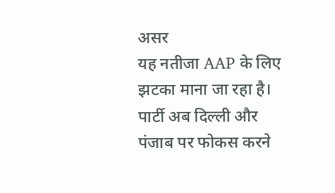असर
यह नतीजा AAP के लिए झटका माना जा रहा है। पार्टी अब दिल्ली और पंजाब पर फोकस करने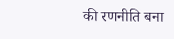की रणनीति बना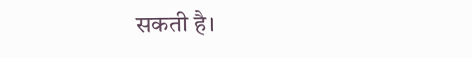सकती है।